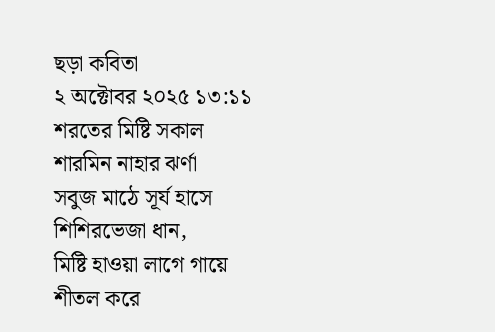ছড়া কবিতা
২ অক্টোবর ২০২৫ ১৩:১১
শরতের মিষ্টি সকাল
শারমিন নাহার ঝর্ণা
সবুজ মাঠে সূর্য হাসে
শিশিরভেজা ধান,
মিষ্টি হাওয়া লাগে গায়ে
শীতল করে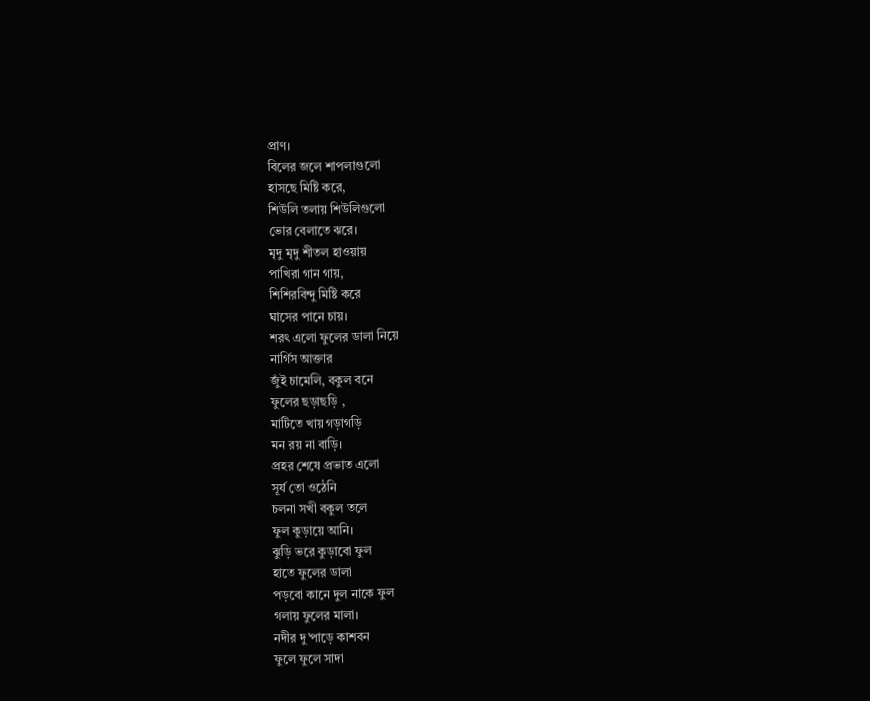প্রাণ।
বিলের জলে শাপলাগুলো
হাসছে মিষ্টি করে,
শিউলি তলায় শিউলিগুলো
ভোর বেলাতে ঝরে।
মৃদু মৃদু শীতল হাওয়ায়
পাখিরা গান গায়,
শিশিরবিন্দু মিষ্টি করে
ঘাসের পানে চায়।
শরৎ এলো ফুলের ডালা নিয়ে
নার্গিস আক্তার
জুঁই চামেলি, বকুল বনে
ফুলের ছড়াছড়ি ,
মাটিতে খায় গড়াগড়ি
মন রয় না বাড়ি।
প্রহর শেষে প্রভাত এলো
সূর্য তো ওঠেনি
চলনা সখী বকুল তলে
ফুল কুড়ায়ে আনি।
ঝুড়ি ভরে কুড়াবো ফুল
হাতে ফুলের ডালা
পড়বো কানে দুল নাকে ফুল
গলায় ফুলের মালা।
নদীর দু’পাড়ে কাশবন
ফুলে ফুলে সাদা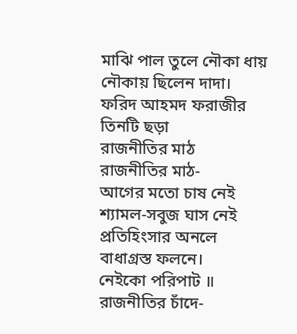মাঝি পাল তুলে নৌকা ধায়
নৌকায় ছিলেন দাদা।
ফরিদ আহমদ ফরাজীর তিনটি ছড়া
রাজনীতির মাঠ
রাজনীতির মাঠ-
আগের মতো চাষ নেই
শ্যামল-সবুজ ঘাস নেই
প্রতিহিংসার অনলে
বাধাগ্রস্ত ফলনে।
নেইকো পরিপাট ॥
রাজনীতির চাঁদে-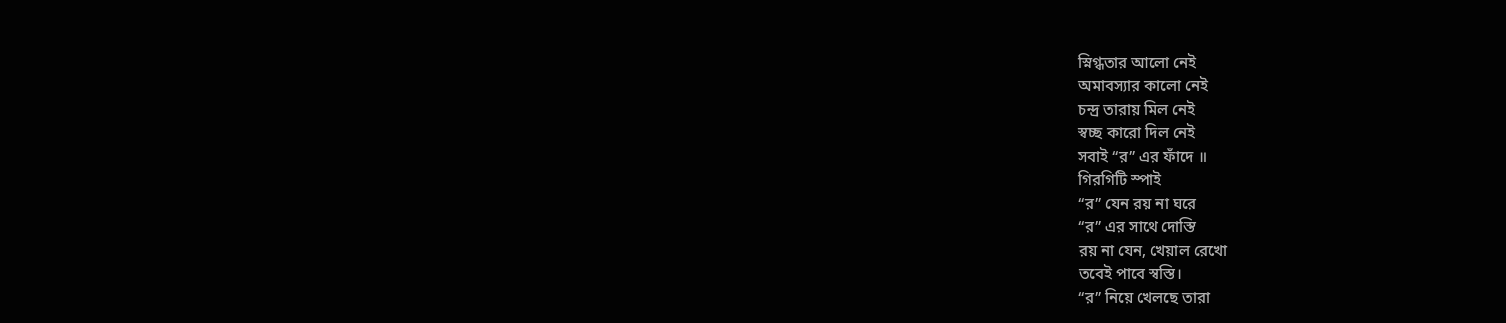স্নিগ্ধতার আলো নেই
অমাবস্যার কালো নেই
চন্দ্র তারায় মিল নেই
স্বচ্ছ কারো দিল নেই
সবাই “র” এর ফাঁদে ॥
গিরগিটি স্পাই
“র” যেন রয় না ঘরে
“র” এর সাথে দোস্তি
রয় না যেন, খেয়াল রেখো
তবেই পাবে স্বস্তি।
“র” নিয়ে খেলছে তারা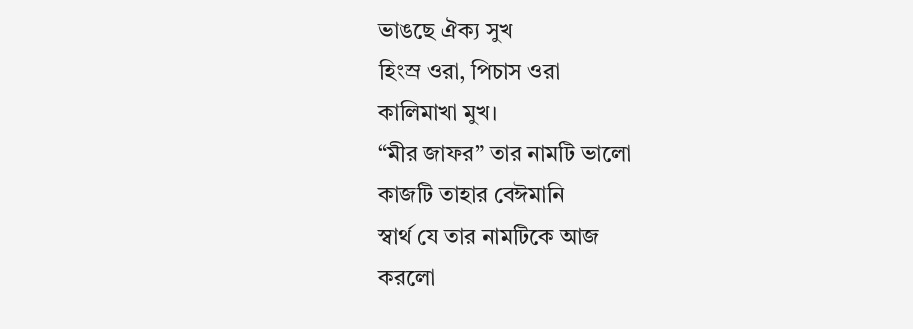ভাঙছে ঐক্য সুখ
হিংস্র ওরা, পিচাস ওরা
কালিমাখা মুখ।
“মীর জাফর” তার নামটি ভালো
কাজটি তাহার বেঈমানি
স্বার্থ যে তার নামটিকে আজ
করলো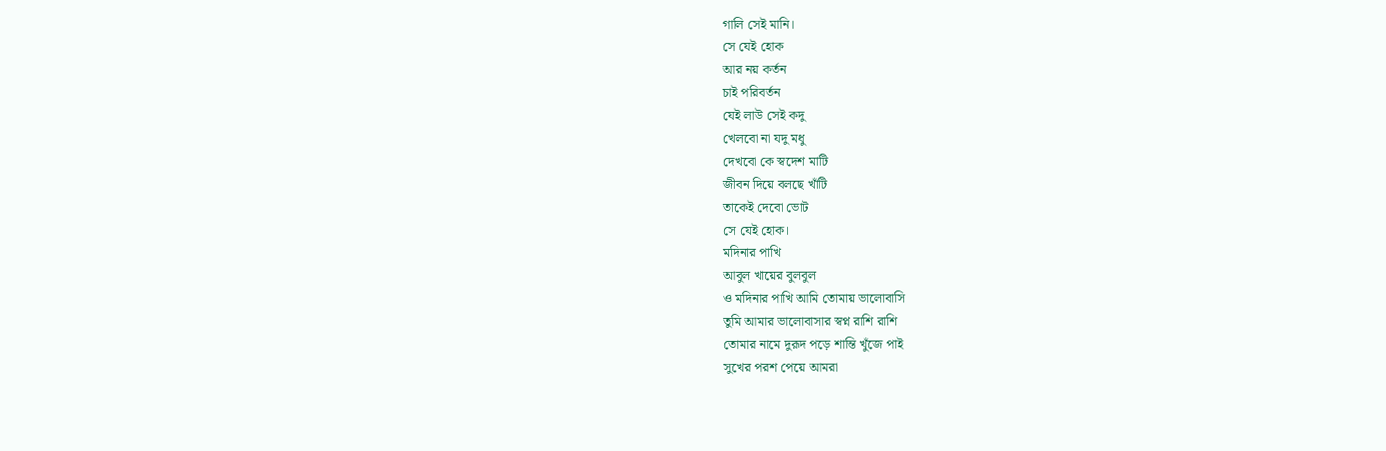গালি সেই মানি।
সে যেই হোক
আর নয় কর্তন
চাই পরিবর্তন
যেই লাউ সেই কদু
খেলবো না যদু মধু
দেখবো কে স্বদেশ মাটি
জীবন দিয়ে বলছে খাঁটি
তাকেই দেবো ভোট
সে যেই হোক।
মদিনার পাখি
আবুল খায়ের বুলবুল
ও মদিনার পাখি আমি তোমায় ভালোবাসি
তুমি আমার ভালোবাসার স্বপ্ন রাশি রাশি
তোমার নামে দুরূদ পড়ে শান্তি খুঁজে পাই
সুখের পরশ পেয়ে আমরা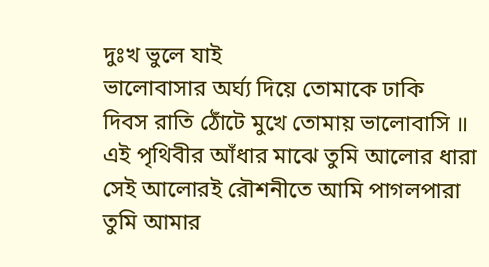দুঃখ ভুলে যাই
ভালোবাসার অর্ঘ্য দিয়ে তোমাকে ঢাকি
দিবস রাতি ঠোঁটে মুখে তোমায় ভালোবাসি ॥
এই পৃথিবীর আঁধার মাঝে তুমি আলোর ধারা
সেই আলোরই রৌশনীতে আমি পাগলপারা
তুমি আমার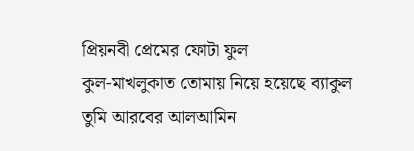প্রিয়নবী প্রেমের ফোটা ফুল
কুল-মাখলুকাত তোমায় নিয়ে হয়েছে ব্যাকুল
তুমি আরবের আলআমিন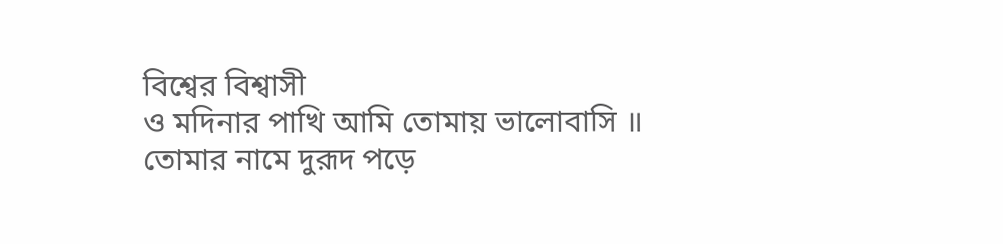বিশ্বের বিশ্বাসী
ও মদিনার পাখি আমি তোমায় ভালোবাসি ॥
তোমার নামে দুরূদ পড়ে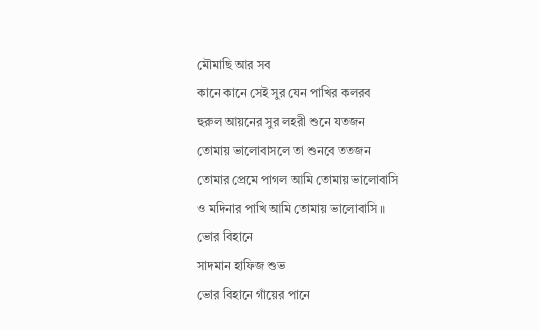মৌমাছি আর সব
কানে কানে সেই সুর যেন পাখির কলরব
হুরুল আয়নের সুর লহরী শুনে যতজন
তোমায় ভালোবাসলে তা শুনবে ততজন
তোমার প্রেমে পাগল আমি তোমায় ভালোবাসি
ও মদিনার পাখি আমি তোমায় ভালোবাসি ॥
ভোর বিহানে
সাদমান হাফিজ শুভ
ভোর বিহানে গাঁয়ের পানে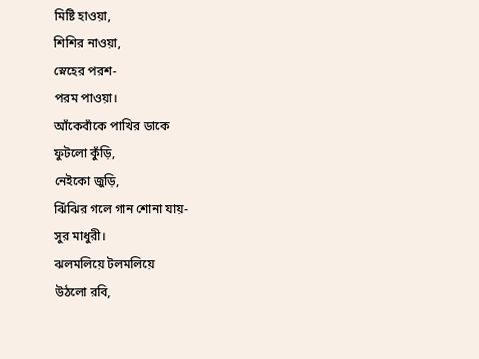মিষ্টি হাওয়া,
শিশির নাওয়া,
স্নেহের পরশ-
পরম পাওয়া।
আঁকেবাঁকে পাখির ডাকে
ফুটলো কুঁড়ি,
নেইকো জুড়ি,
ঝিঁঝির গলে গান শোনা যায়-
সুর মাধুরী।
ঝলমলিয়ে টলমলিয়ে
উঠলো রবি,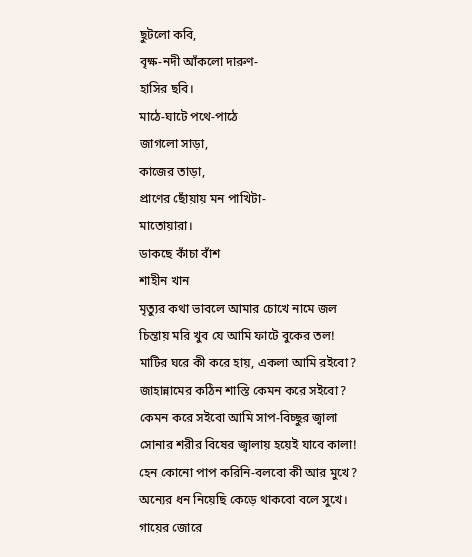ছুটলো কবি,
বৃক্ষ-নদী আঁকলো দারুণ-
হাসির ছবি।
মাঠে-ঘাটে পথে-পাঠে
জাগলো সাড়া,
কাজের তাড়া,
প্রাণের ছোঁয়ায় মন পাখিটা-
মাতোয়ারা।
ডাকছে কাঁচা বাঁশ
শাহীন খান
মৃত্যুর কথা ভাবলে আমার চোখে নামে জল
চিন্তায় মরি খুব যে আমি ফাটে বুকের তল!
মাটির ঘরে কী করে হায়, একলা আমি রইবো?
জাহান্নামের কঠিন শাস্তি কেমন করে সইবো?
কেমন করে সইবো আমি সাপ-বিচ্ছুর জ্বালা
সোনার শরীর বিষের জ্বালায় হয়েই যাবে কালা!
হেন কোনো পাপ করিনি-বলবো কী আর মুখে?
অন্যের ধন নিয়েছি কেড়ে থাকবো বলে সুখে।
গায়ের জোরে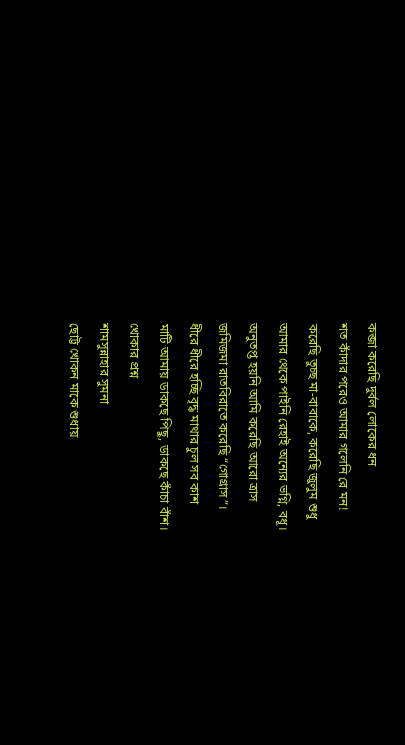কব্জা করেছি দুর্বল লোকের ধন
শত কাঁদার পরেও আমার গলেনি রে মন!
করেছি তুচ্ছ মা-বাবাকে, করেছি জুলুম শুধু
আমার থেকে পাইনি রেহাই অন্যের ভগ্নি, বধূ।
অনুতপ্ত হয়নি আমি করেছি আরো ত্রাস
জমিজমা রাতবিরাতে করেছি “গোগ্রাস”।
ধীরে ধীরে হচ্ছি বৃদ্ধ মাথার চুল সব কাশ
মাটি আমায় ডাকছে পিছু, ডাকছে কাঁচা বাঁশ।
খোকার প্রশ্ন
শামসুন্নাহার সুমনা
ছোট্ট খোকন মাকে শুধায়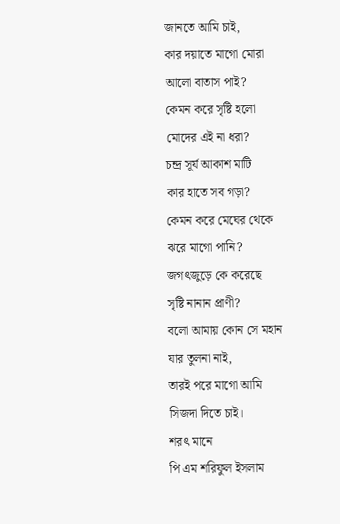জানতে আমি চাই,
কার দয়াতে মাগো মোরা
আলো বাতাস পাই?
কেমন করে সৃষ্টি হলো
মোদের এই না ধরা?
চন্দ্র সূর্য আকাশ মাটি
কার হাতে সব গড়া?
কেমন করে মেঘের থেকে
ঝরে মাগো পানি?
জগৎজুড়ে কে করেছে
সৃষ্টি নানান প্রাণী?
বলো আমায় কোন সে মহান
যার তুলনা নাই,
তারই পরে মাগো আমি
সিজদা দিতে চাই।
শরৎ মানে
পি এম শরিফুল ইসলাম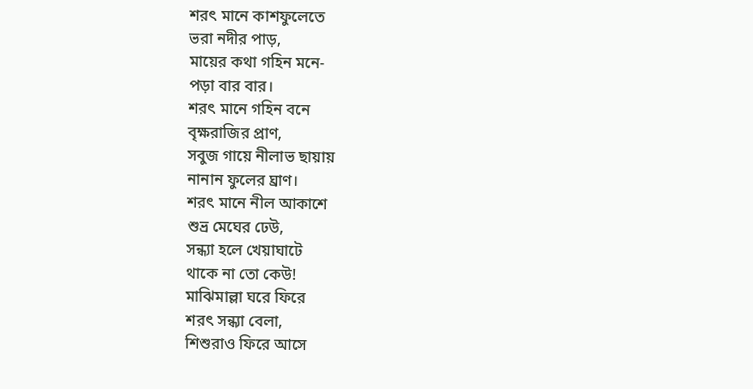শরৎ মানে কাশফুলেতে
ভরা নদীর পাড়,
মায়ের কথা গহিন মনে-
পড়া বার বার।
শরৎ মানে গহিন বনে
বৃক্ষরাজির প্রাণ,
সবুজ গায়ে নীলাভ ছায়ায়
নানান ফুলের ঘ্রাণ।
শরৎ মানে নীল আকাশে
শুভ্র মেঘের ঢেউ,
সন্ধ্যা হলে খেয়াঘাটে
থাকে না তো কেউ!
মাঝিমাল্লা ঘরে ফিরে
শরৎ সন্ধ্যা বেলা,
শিশুরাও ফিরে আসে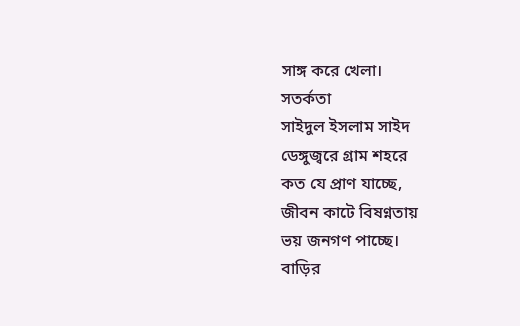সাঙ্গ করে খেলা।
সতর্কতা
সাইদুল ইসলাম সাইদ
ডেঙ্গুজ্বরে গ্রাম শহরে
কত যে প্রাণ যাচ্ছে,
জীবন কাটে বিষণ্নতায়
ভয় জনগণ পাচ্ছে।
বাড়ির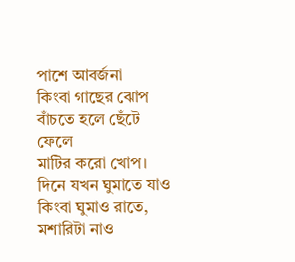পাশে আবর্জনা
কিংবা গাছের ঝোপ
বাঁচতে হলে ছেঁটে ফেলে
মাটির করো খোপ।
দিনে যখন ঘুমাতে যাও
কিংবা ঘুমাও রাতে,
মশারিটা নাও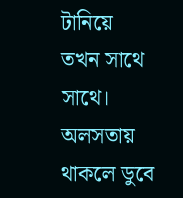টানিয়ে
তখন সাথে সাথে।
অলসতায় থাকলে ডুবে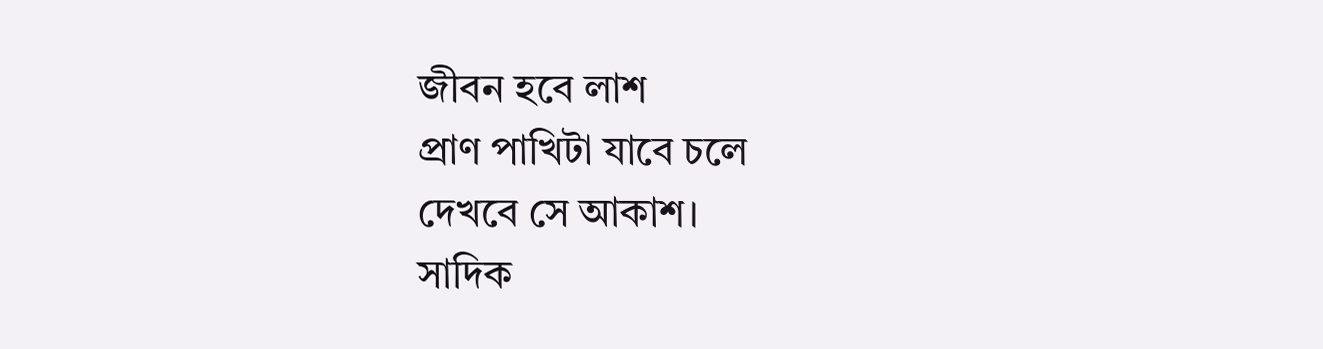জীবন হবে লাশ
প্রাণ পাখিটা যাবে চলে
দেখবে সে আকাশ।
সাদিক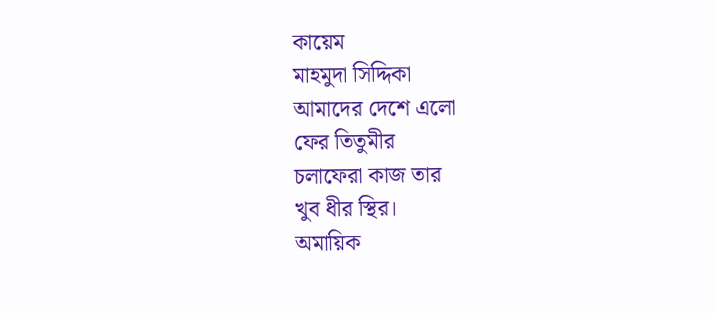কায়েম
মাহমুদা সিদ্দিকা
আমাদের দেশে এলো
ফের তিতুমীর
চলাফেরা কাজ তার
খুব ধীর স্থির।
অমায়িক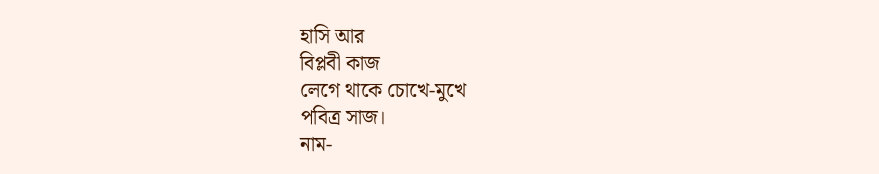হাসি আর
বিপ্লবী কাজ
লেগে থাকে চোখে-মুখে
পবিত্র সাজ।
নাম-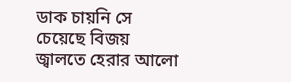ডাক চায়নি সে
চেয়েছে বিজয়
জ্বালতে হেরার আলো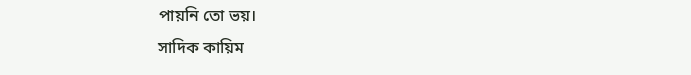পায়নি তো ভয়।
সাদিক কায়িম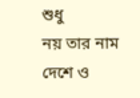শুধু
নয় তার নাম
দেশে ও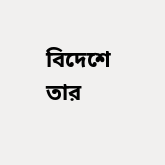বিদেশে তার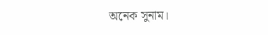অনেক সুনাম।